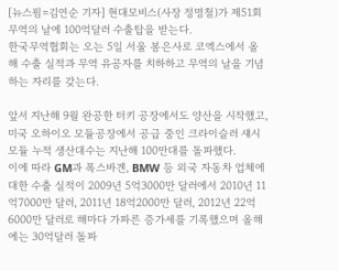[뉴스핌=김연순 기자] 현대모비스(사장 정명철)가 제51회 무역의 날에 100억달러 수출탑을 받는다.
한국무역협회는 오는 5일 서울 봉은사로 코엑스에서 올해 수출 실적과 무역 유공자를 치하하고 무역의 날을 기념하는 자리를 갖는다.

앞서 지난해 9월 완공한 터키 공장에서도 양산을 시작했고, 미국 오하이오 모듈공장에서 공급 중인 크라이슬러 섀시모듈 누적 생산대수는 지난해 100만대를 돌파했다.
이에 따라 GM과 폭스바겐, BMW 등 외국 자동차 업체에 대한 수출 실적이 2009년 5억3000만 달러에서 2010년 11억7000만 달러, 2011년 18억2000만 달러, 2012년 22억6000만 달러로 해마다 가파른 증가세를 기록했으며 올해에는 30억달러 돌파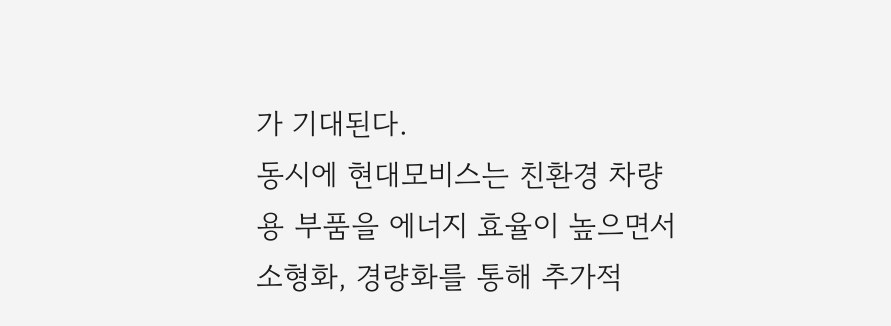가 기대된다.
동시에 현대모비스는 친환경 차량용 부품을 에너지 효율이 높으면서 소형화, 경량화를 통해 추가적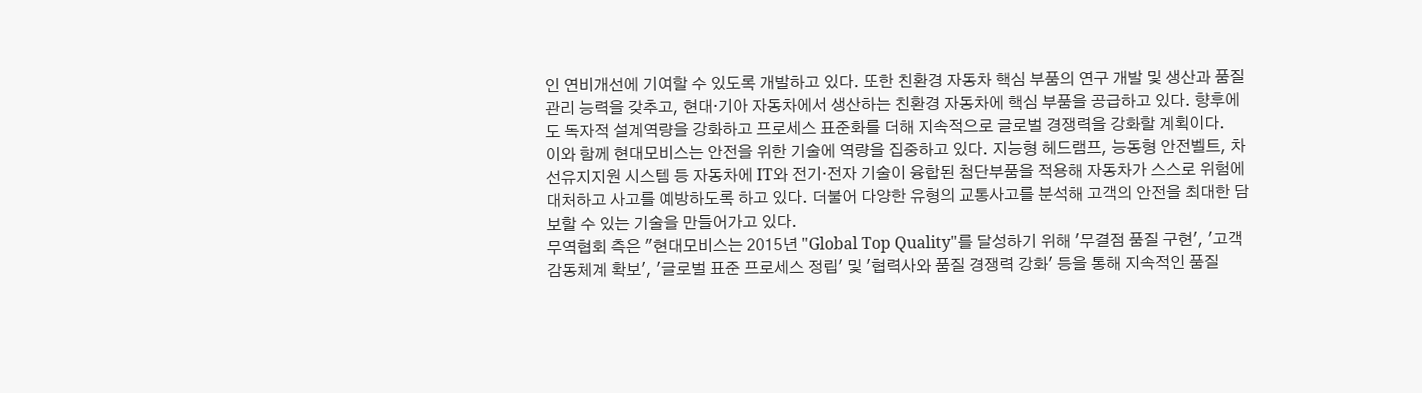인 연비개선에 기여할 수 있도록 개발하고 있다. 또한 친환경 자동차 핵심 부품의 연구 개발 및 생산과 품질관리 능력을 갖추고, 현대·기아 자동차에서 생산하는 친환경 자동차에 핵심 부품을 공급하고 있다. 향후에도 독자적 설계역량을 강화하고 프로세스 표준화를 더해 지속적으로 글로벌 경쟁력을 강화할 계획이다.
이와 함께 현대모비스는 안전을 위한 기술에 역량을 집중하고 있다. 지능형 헤드램프, 능동형 안전벨트, 차선유지지원 시스템 등 자동차에 IT와 전기·전자 기술이 융합된 첨단부품을 적용해 자동차가 스스로 위험에 대처하고 사고를 예방하도록 하고 있다. 더불어 다양한 유형의 교통사고를 분석해 고객의 안전을 최대한 담보할 수 있는 기술을 만들어가고 있다.
무역협회 측은 "현대모비스는 2015년 "Global Top Quality"를 달성하기 위해 '무결점 품질 구현', '고객 감동체계 확보', '글로벌 표준 프로세스 정립' 및 '협력사와 품질 경쟁력 강화' 등을 통해 지속적인 품질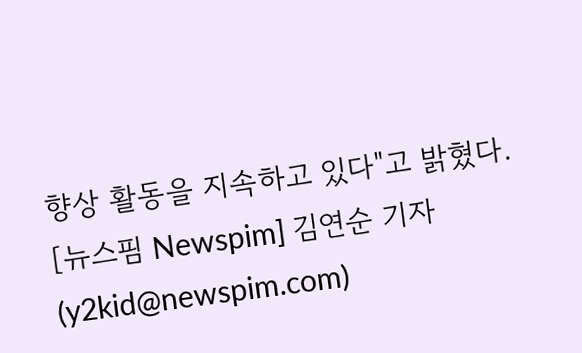향상 활동을 지속하고 있다"고 밝혔다.
[뉴스핌 Newspim] 김연순 기자 (y2kid@newspim.com)